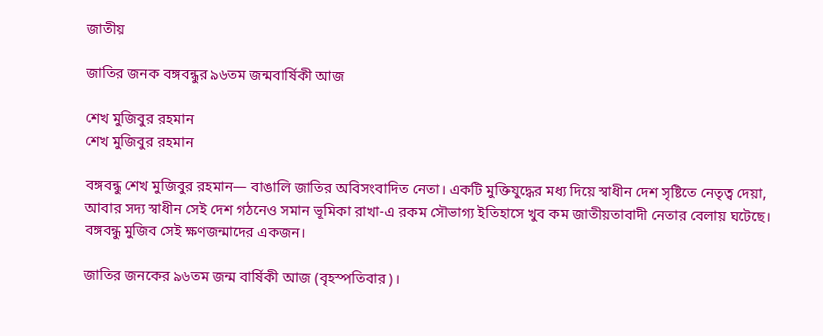জাতীয়

জাতির জনক বঙ্গবন্ধুর ৯৬তম জন্মবার্ষিকী আজ

শেখ মুজিবুর রহমান
শেখ মুজিবুর রহমান

বঙ্গবন্ধু শেখ মুজিবুর রহমান— বাঙালি জাতির অবিসংবাদিত নেতা। একটি মুক্তিযুদ্ধের মধ্য দিয়ে স্বাধীন দেশ সৃষ্টিতে নেতৃত্ব দেয়া, আবার সদ্য স্বাধীন সেই দেশ গঠনেও সমান ভূমিকা রাখা-এ রকম সৌভাগ্য ইতিহাসে খুব কম জাতীয়তাবাদী নেতার বেলায় ঘটেছে। বঙ্গবন্ধু মুজিব সেই ক্ষণজন্মাদের একজন।

জাতির জনকের ৯৬তম জন্ম বার্ষিকী আজ (বৃহস্পতিবার)।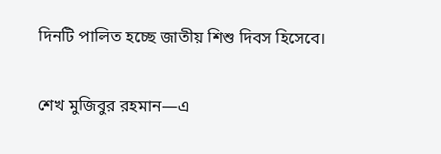দিনটি পালিত হচ্ছে জাতীয় শিশু দিবস হিসেবে।

শেখ মুজিবুর রহমান—এ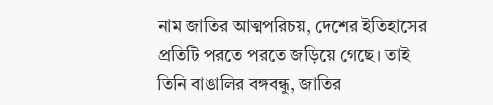নাম জাতির আত্মপরিচয়, দেশের ইতিহাসের প্রতিটি পরতে পরতে জড়িয়ে গেছে। তাই তিনি বাঙালির বঙ্গবন্ধু, জাতির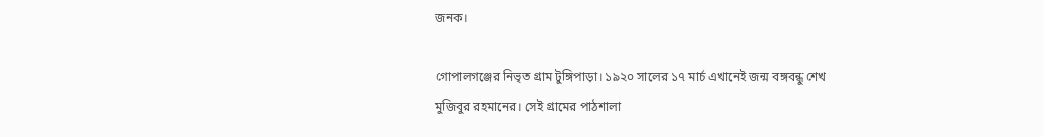জনক।

গোপালগঞ্জের নিভৃত গ্রাম টুঙ্গিপাড়া। ১৯২০ সালের ১৭ মার্চ এখানেই জন্ম বঙ্গবন্ধু শেখ মুজিবুর রহমানের। সেই গ্রামের পাঠশালা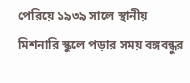পেরিয়ে ১৯৩৯ সালে স্থানীয় মিশনারি স্কুলে পড়ার সময় বঙ্গবন্ধুর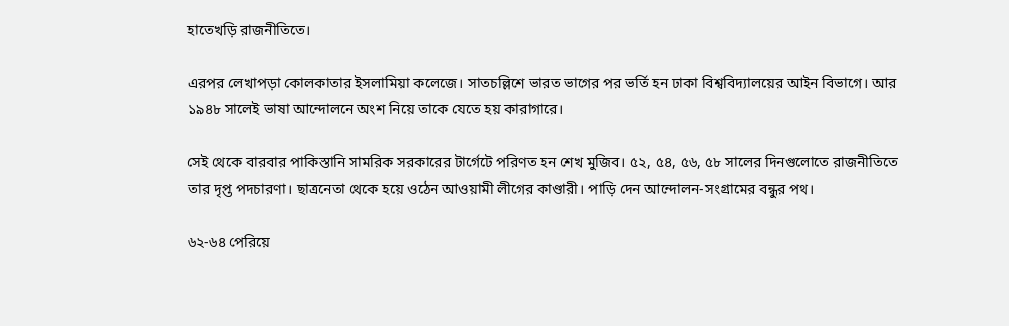হাতেখড়ি রাজনীতিতে।

এরপর লেখাপড়া কোলকাতার ইসলামিয়া কলেজে। সাতচল্লিশে ভারত ভাগের পর ভর্তি হন ঢাকা বিশ্ববিদ্যালয়ের আইন বিভাগে। আর ১৯৪৮ সালেই ভাষা আন্দোলনে অংশ নিয়ে তাকে যেতে হয় কারাগারে।

সেই থেকে বারবার পাকিস্তানি সামরিক সরকারের টার্গেটে পরিণত হন শেখ মুজিব। ৫২, ৫৪, ৫৬, ৫৮ সালের দিনগুলোতে রাজনীতিতে তার দৃপ্ত পদচারণা। ছাত্রনেতা থেকে হয়ে ওঠেন আওয়ামী লীগের কাণ্ডারী। পাড়ি দেন আন্দোলন-সংগ্রামের বন্ধুর পথ।

৬২-৬৪ পেরিয়ে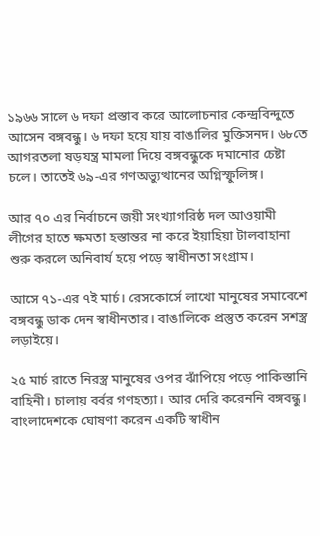১৯৬৬ সালে ৬ দফা প্রস্তাব করে আলোচনার কেন্দ্রবিন্দুতে আসেন বঙ্গবন্ধু। ৬ দফা হয়ে যায় বাঙালির মুক্তিসনদ। ৬৮তে আগরতলা ষড়যন্ত্র মামলা দিয়ে বঙ্গবন্ধুকে দমানোর চেষ্টা চলে। তাতেই ৬৯-এর গণঅভ্যুত্থানের অগ্নিস্ফুলিঙ্গ।

আর ৭০ এর নির্বাচনে জয়ী সংখ্যাগরিষ্ঠ দল আওয়ামী লীগের হাতে ক্ষমতা হস্তান্তর না করে ইয়াহিয়া টালবাহানা শুরু করলে অনিবার্য হয়ে পড়ে স্বাধীনতা সংগ্রাম।

আসে ৭১-এর ৭ই মার্চ। রেসকোর্সে লাখো মানুষের সমাবেশে বঙ্গবন্ধু ডাক দেন স্বাধীনতার। বাঙালিকে প্রস্তুত করেন সশস্ত্র লড়াইয়ে।

২৫ মার্চ রাতে নিরস্ত্র মানুষের ওপর ঝাঁপিয়ে পড়ে পাকিস্তানি বাহিনী। চালায় বর্বর গণহত্যা। আর দেরি করেননি বঙ্গবন্ধু। বাংলাদেশকে ঘোষণা করেন একটি স্বাধীন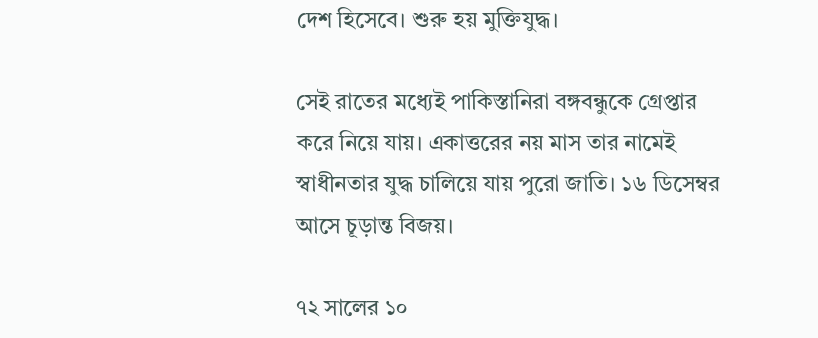দেশ হিসেবে। শুরু হয় মুক্তিযুদ্ধ।

সেই রাতের মধ্যেই পাকিস্তানিরা বঙ্গবন্ধুকে গ্রেপ্তার করে নিয়ে যায়। একাত্তরের নয় মাস তার নামেই স্বাধীনতার যুদ্ধ চালিয়ে যায় পুরো জাতি। ১৬ ডিসেম্বর আসে চূড়ান্ত বিজয়।

৭২ সালের ১০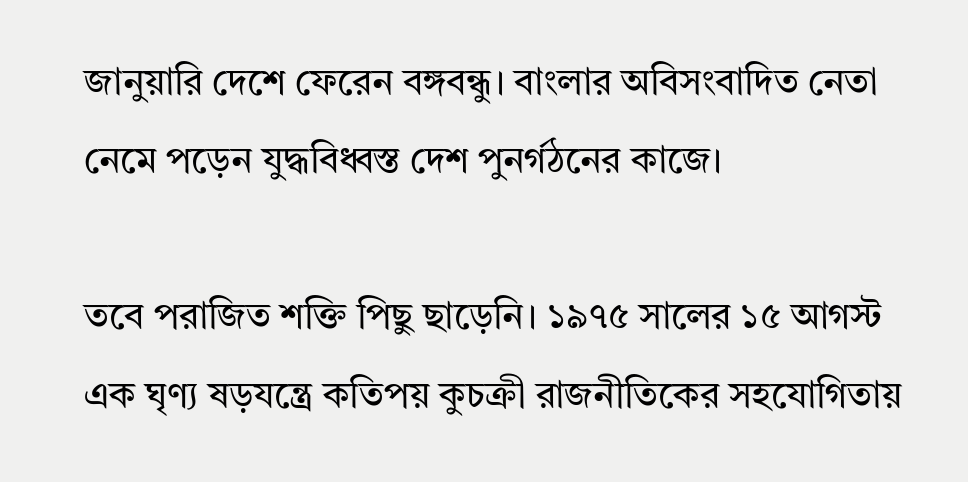জানুয়ারি দেশে ফেরেন বঙ্গবন্ধু। বাংলার অবিসংবাদিত নেতা নেমে পড়েন যুদ্ধবিধ্বস্ত দেশ পুনর্গঠনের কাজে।

তবে পরাজিত শক্তি পিছু ছাড়েনি। ১৯৭৫ সালের ১৫ আগস্ট এক ঘৃণ্য ষড়যন্ত্রে কতিপয় কুচক্রী রাজনীতিকের সহযোগিতায়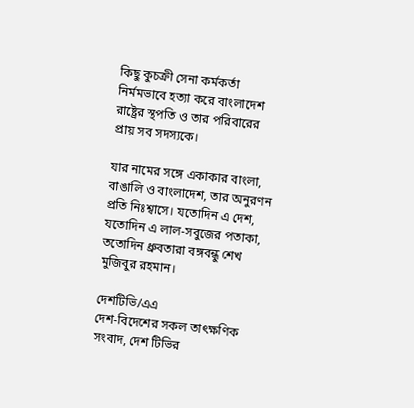কিছু কুচক্রী সেনা কর্মকর্তা নির্মমভাবে হত্যা করে বাংলাদেশ রাষ্ট্রের স্থপতি ও তার পরিবারের প্রায় সব সদস্যকে।

যার নামের সঙ্গে একাকার বাংলা, বাঙালি ও বাংলাদেশ, তার অনুরণন প্রতি নিঃশ্বাসে। যতোদিন এ দেশ, যতোদিন এ লাল-সবুজের পতাকা, ততোদিন ধ্রুবতারা বঙ্গবন্ধু শেখ মুজিবুর রহমান।

দেশটিভি/এএ
দেশ-বিদেশের সকল তাৎক্ষণিক সংবাদ, দেশ টিভির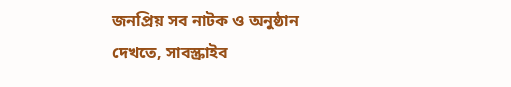জনপ্রিয় সব নাটক ও অনুষ্ঠান দেখতে, সাবস্ক্রাইব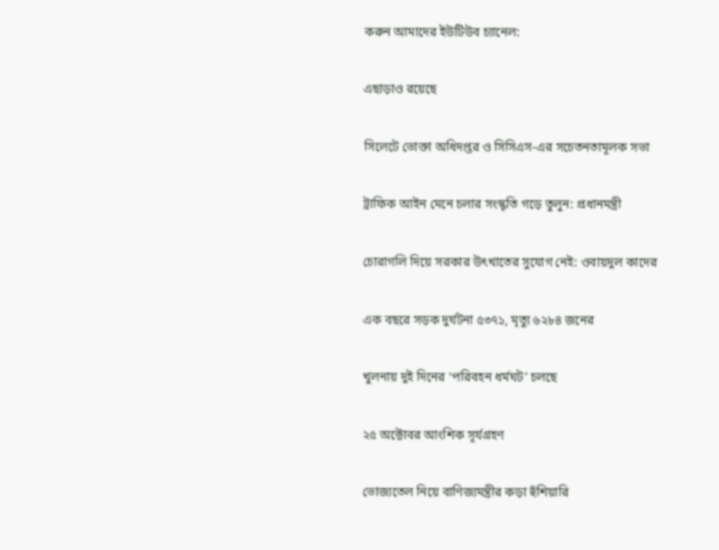করুন আমাদের ইউটিউব চ্যানেল:

এছাড়াও রয়েছে

সিলেটে ভোক্তা অধিদপ্তর ও সিসিএস-এর সচেতনতামূলক সভা

ট্রাফিক আইন মেনে চলার সংস্কৃতি গড়ে তুলুন: প্রধানমন্ত্রী

চোরাগলি দিয়ে সরকার উৎখাতের সুযোগ নেই: ওবায়দুল কাদের

এক বছরে সড়ক দুর্ঘটনা ৫৩৭১, মৃত্যু ৬২৮৪ জনের

খুলনায় দুই দিনের ‘পরিবহন ধর্মঘট’ চলছে

২৫ অক্টোবর আংশিক সূর্যগ্রহণ

ভোজ্যতেল নিয়ে বাণিজ্যমন্ত্রীর কড়া হুঁশিয়ারি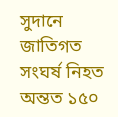সুদানে জাতিগত সংঘর্ষ নিহত অন্তত ১৫০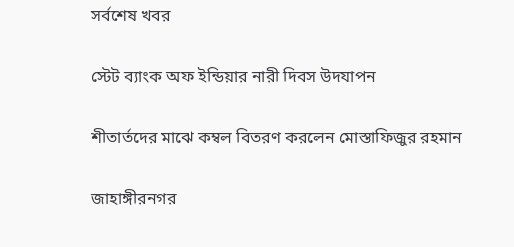সর্বশেষ খবর

স্টেট ব্যাংক অফ ইন্ডিয়ার নারী দিবস উদযাপন

শীতার্তদের মাঝে কম্বল বিতরণ করলেন মোস্তাফিজুর রহমান

জাহাঙ্গীরনগর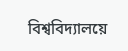বিশ্ববিদ্যালয়ে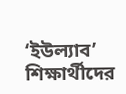‘ইউল্যাব’ শিক্ষার্থীদের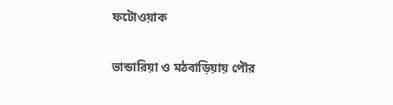ফটোওয়াক

ভান্ডারিয়া ও মঠবাড়িয়ায় পৌর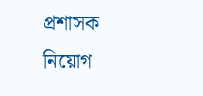প্রশাসক নিয়োগ